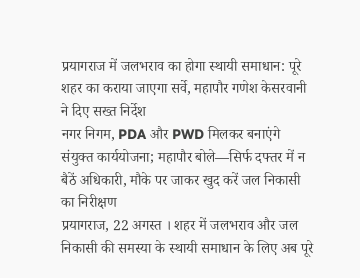प्रयागराज में जलभराव का होगा स्थायी समाधान: पूरे शहर का कराया जाएगा सर्वे, महापौर गणेश केसरवानी ने दिए सख्त निर्देश
नगर निगम, PDA और PWD मिलकर बनाएंगे संयुक्त कार्ययोजना; महापौर बोले—सिर्फ दफ्तर में न बैठें अधिकारी, मौके पर जाकर खुद करें जल निकासी का निरीक्षण
प्रयागराज, 22 अगस्त । शहर में जलभराव और जल निकासी की समस्या के स्थायी समाधान के लिए अब पूरे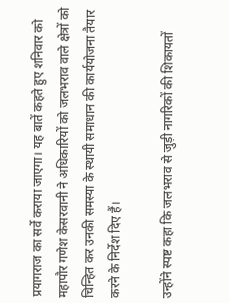प्रयागराज का सर्वे कराया जाएगा। यह बातें कहते हुए शनिवार को महापौर गणेश केसरवानी ने अधिकारियों को जलभराव वाले क्षेत्रों को चिन्हित कर उनकी समस्या के स्थायी समाधान की कार्ययोजना तैयार करने के निर्देश दिए हैं।

उन्होंने स्पष्ट कहा कि जलभराव से जुड़ी नागरिकों की शिकायतों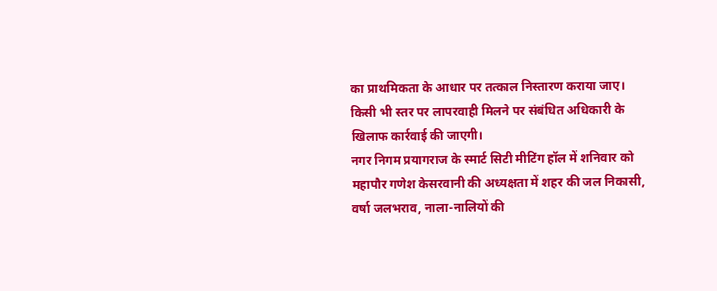का प्राथमिकता के आधार पर तत्काल निस्तारण कराया जाए। किसी भी स्तर पर लापरवाही मिलने पर संबंधित अधिकारी के खिलाफ कार्रवाई की जाएगी।
नगर निगम प्रयागराज के स्मार्ट सिटी मीटिंग हॉल में शनिवार को महापौर गणेश केसरवानी की अध्यक्षता में शहर की जल निकासी, वर्षा जलभराव, नाला-नालियों की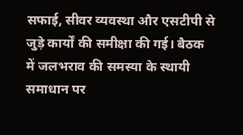सफाई, सीवर व्यवस्था और एसटीपी से जुड़े कार्यों की समीक्षा की गई। बैठक में जलभराव की समस्या के स्थायी समाधान पर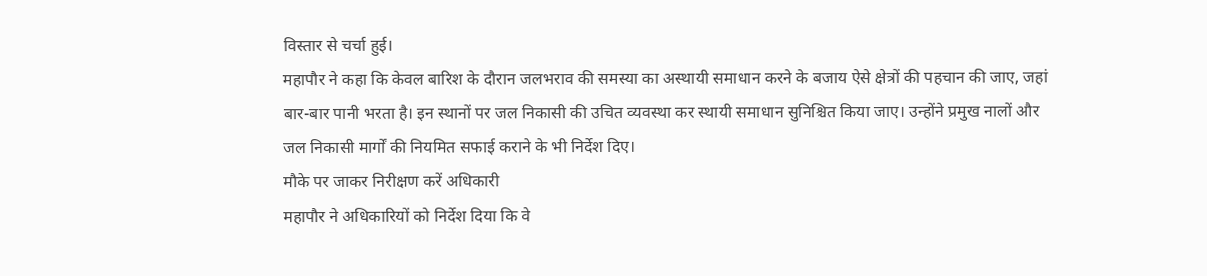विस्तार से चर्चा हुई।
महापौर ने कहा कि केवल बारिश के दौरान जलभराव की समस्या का अस्थायी समाधान करने के बजाय ऐसे क्षेत्रों की पहचान की जाए, जहां बार-बार पानी भरता है। इन स्थानों पर जल निकासी की उचित व्यवस्था कर स्थायी समाधान सुनिश्चित किया जाए। उन्होंने प्रमुख नालों और जल निकासी मार्गों की नियमित सफाई कराने के भी निर्देश दिए।
मौके पर जाकर निरीक्षण करें अधिकारी
महापौर ने अधिकारियों को निर्देश दिया कि वे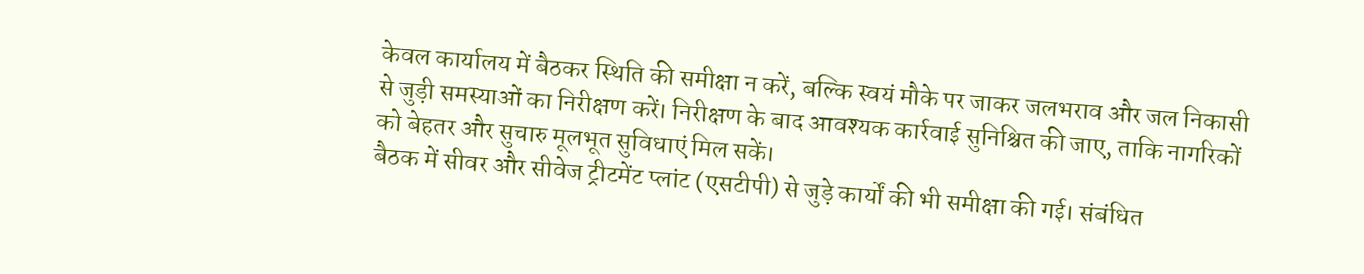केवल कार्यालय में बैठकर स्थिति की समीक्षा न करें, बल्कि स्वयं मौके पर जाकर जलभराव और जल निकासी से जुड़ी समस्याओं का निरीक्षण करें। निरीक्षण के बाद आवश्यक कार्रवाई सुनिश्चित की जाए, ताकि नागरिकों को बेहतर और सुचारु मूलभूत सुविधाएं मिल सकें।
बैठक में सीवर और सीवेज ट्रीटमेंट प्लांट (एसटीपी) से जुड़े कार्यों की भी समीक्षा की गई। संबंधित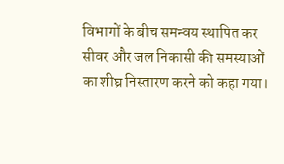विभागों के बीच समन्वय स्थापित कर सीवर और जल निकासी की समस्याओं का शीघ्र निस्तारण करने को कहा गया।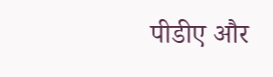पीडीए और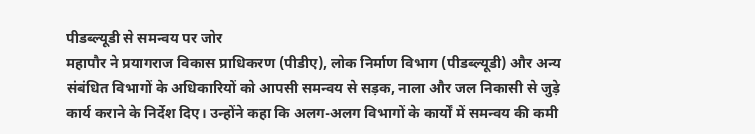पीडब्ल्यूडी से समन्वय पर जोर
महापौर ने प्रयागराज विकास प्राधिकरण (पीडीए), लोक निर्माण विभाग (पीडब्ल्यूडी) और अन्य संबंधित विभागों के अधिकारियों को आपसी समन्वय से सड़क, नाला और जल निकासी से जुड़े कार्य कराने के निर्देश दिए। उन्होंने कहा कि अलग-अलग विभागों के कार्यों में समन्वय की कमी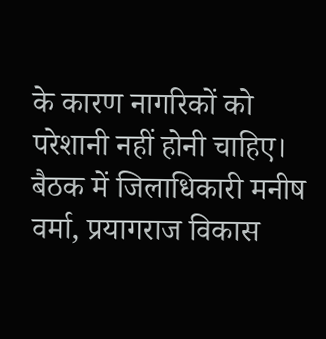के कारण नागरिकों को परेशानी नहीं होनी चाहिए।
बैठक में जिलाधिकारी मनीष वर्मा, प्रयागराज विकास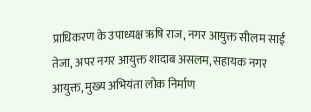प्राधिकरण के उपाध्यक्ष ऋषि राज, नगर आयुक्त सीलम साईं तेजा, अपर नगर आयुक्त शादाब असलम, सहायक नगर आयुक्त, मुख्य अभियंता लोक निर्माण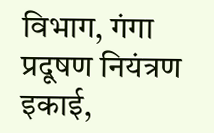विभाग, गंगा प्रदूषण नियंत्रण इकाई,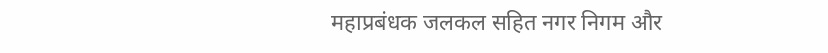महाप्रबंधक जलकल सहित नगर निगम और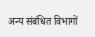अन्य संबंधित विभागों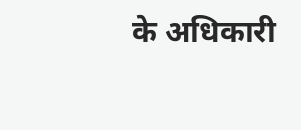के अधिकारी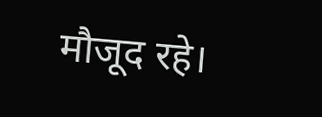मौजूद रहे।